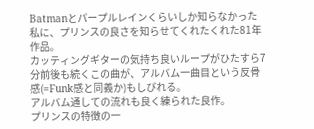Batmanとパープルレインくらいしか知らなかった私に、プリンスの良さを知らせてくれたくれた81年作品。
カッティングギターの気持ち良いループがひたすら7分前後も続くこの曲が、アルバム一曲目という反骨感(=Funk感と同義か)もしびれる。
アルバム通しての流れも良く練られた良作。
プリンスの特徴の一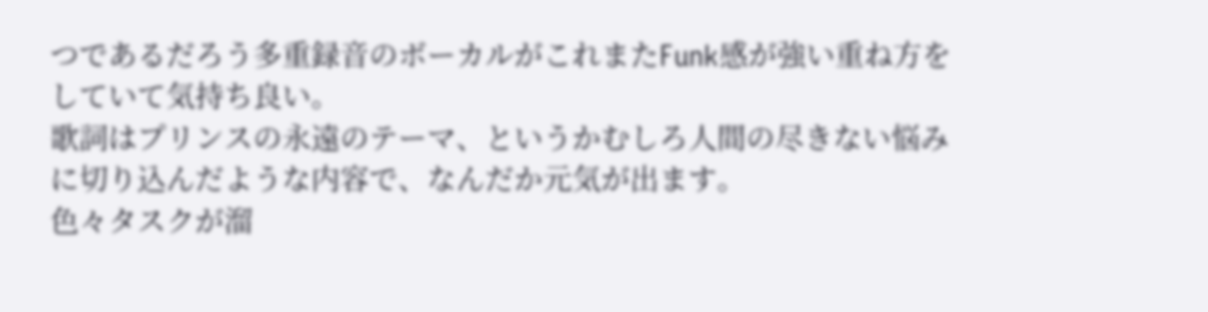つであるだろう多重録音のボーカルがこれまたFunk感が強い重ね方をしていて気持ち良い。
歌詞はプリンスの永遠のテーマ、というかむしろ人間の尽きない悩みに切り込んだような内容で、なんだか元気が出ます。
色々タスクが溜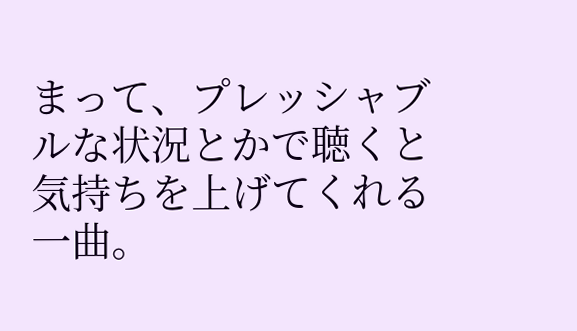まって、プレッシャブルな状況とかで聴くと気持ちを上げてくれる一曲。